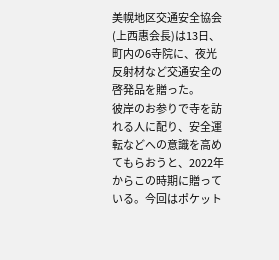美幌地区交通安全協会(上西惠会長)は13日、町内の6寺院に、夜光反射材など交通安全の啓発品を贈った。
彼岸のお参りで寺を訪れる人に配り、安全運転などへの意識を高めてもらおうと、2022年からこの時期に贈っている。今回はポケット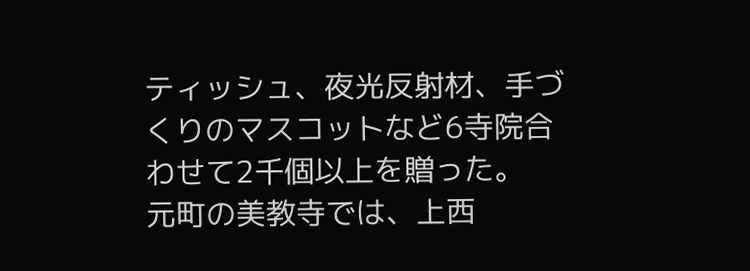ティッシュ、夜光反射材、手づくりのマスコットなど6寺院合わせて2千個以上を贈った。
元町の美教寺では、上西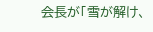会長が「雪が解け、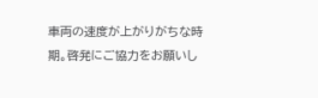車両の速度が上がりがちな時期。啓発にご協力をお願いし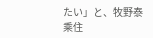たい」と、牧野泰乘住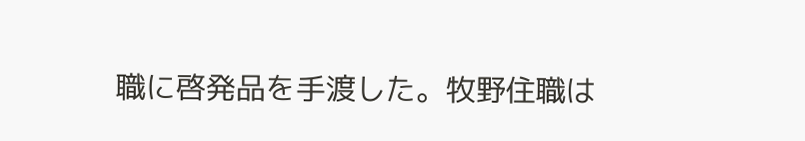職に啓発品を手渡した。牧野住職は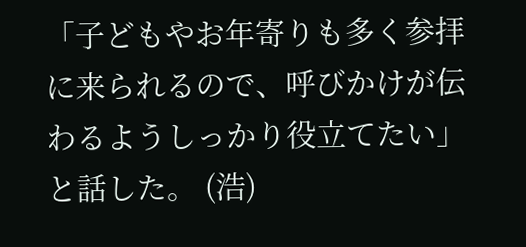「子どもやお年寄りも多く参拝に来られるので、呼びかけが伝わるようしっかり役立てたい」と話した。 (浩)